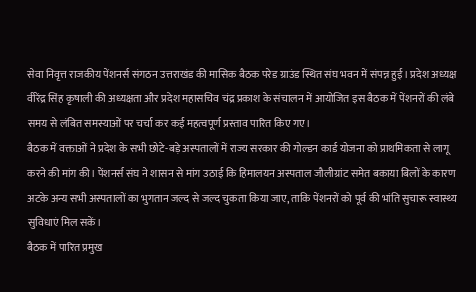सेवा निवृत्त राजकीय पेंशनर्स संगठन उत्तराखंड की मासिक बैठक परेड ग्राउंड स्थित संघ भवन में संपन्न हुई। प्रदेश अध्यक्ष वीरेंद्र सिंह कृषाली की अध्यक्षता और प्रदेश महासचिव चंद्र प्रकाश के संचालन में आयोजित इस बैठक में पेंशनरों की लंबे समय से लंबित समस्याओं पर चर्चा कर कई महत्वपूर्ण प्रस्ताव पारित किए गए।
बैठक में वक्ताओं ने प्रदेश के सभी छोटे-बड़े अस्पतालों में राज्य सरकार की गोल्डन कार्ड योजना को प्राथमिकता से लागू करने की मांग की। पेंशनर्स संघ ने शासन से मांग उठाई कि हिमालयन अस्पताल जौलीग्रांट समेत बकाया बिलों के कारण अटके अन्य सभी अस्पतालों का भुगतान जल्द से जल्द चुकता किया जाए, ताकि पेंशनरों को पूर्व की भांति सुचारू स्वास्थ्य सुविधाएं मिल सकें।
बैठक में पारित प्रमुख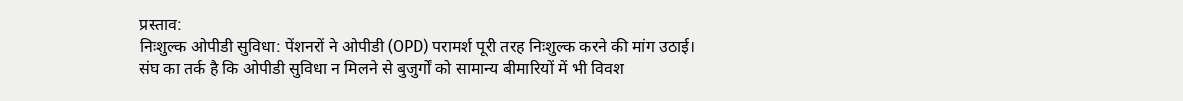प्रस्ताव:
निःशुल्क ओपीडी सुविधा: पेंशनरों ने ओपीडी (OPD) परामर्श पूरी तरह निःशुल्क करने की मांग उठाई। संघ का तर्क है कि ओपीडी सुविधा न मिलने से बुजुर्गों को सामान्य बीमारियों में भी विवश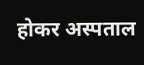होकर अस्पताल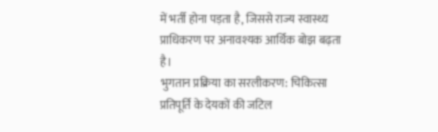में भर्ती होना पड़ता है, जिससे राज्य स्वास्थ्य प्राधिकरण पर अनावश्यक आर्थिक बोझ बढ़ता है।
भुगतान प्रक्रिया का सरलीकरण: चिकित्सा प्रतिपूर्ति के देयकों की जटिल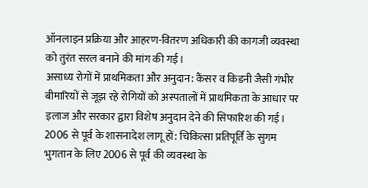ऑनलाइन प्रक्रिया और आहरण-वितरण अधिकारी की कागजी व्यवस्था को तुरंत सरल बनाने की मांग की गई।
असाध्य रोगों में प्राथमिकता और अनुदान: कैंसर व किडनी जैसी गंभीर बीमारियों से जूझ रहे रोगियों को अस्पतालों में प्राथमिकता के आधार पर इलाज और सरकार द्वारा विशेष अनुदान देने की सिफारिश की गई।
2006 से पूर्व के शासनादेश लागू हों: चिकित्सा प्रतिपूर्ति के सुगम भुगतान के लिए 2006 से पूर्व की व्यवस्था के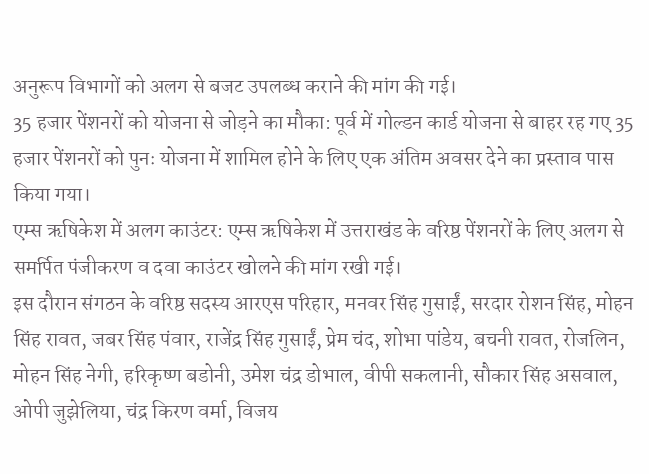अनुरूप विभागों को अलग से बजट उपलब्ध कराने की मांग की गई।
35 हजार पेंशनरों को योजना से जोड़ने का मौका: पूर्व में गोल्डन कार्ड योजना से बाहर रह गए 35 हजार पेंशनरों को पुनः योजना में शामिल होने के लिए एक अंतिम अवसर देने का प्रस्ताव पास किया गया।
एम्स ऋषिकेश में अलग काउंटर: एम्स ऋषिकेश में उत्तराखंड के वरिष्ठ पेंशनरों के लिए अलग से समर्पित पंजीकरण व दवा काउंटर खोलने की मांग रखी गई।
इस दौरान संगठन के वरिष्ठ सदस्य आरएस परिहार, मनवर सिंह गुसाईं, सरदार रोशन सिंह, मोहन सिंह रावत, जबर सिंह पंवार, राजेंद्र सिंह गुसाईं, प्रेम चंद, शोभा पांडेय, बचनी रावत, रोजलिन, मोहन सिंह नेगी, हरिकृष्ण बडोनी, उमेश चंद्र डोभाल, वीपी सकलानी, सौकार सिंह असवाल, ओपी जुझेलिया, चंद्र किरण वर्मा, विजय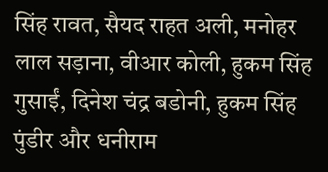सिंह रावत, सैयद राहत अली, मनोहर लाल सड़ाना, वीआर कोली, हुकम सिंह गुसाईं, दिनेश चंद्र बडोनी, हुकम सिंह पुंडीर और धनीराम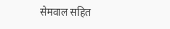सेमवाल सहित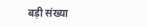बड़ी संख्या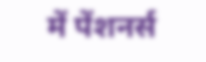में पेंशनर्स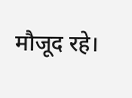मौजूद रहे।